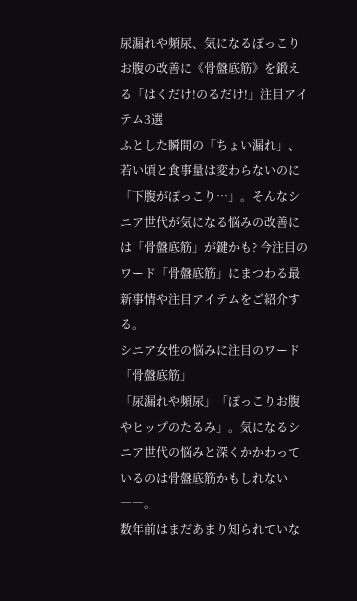尿漏れや頻尿、気になるぽっこりお腹の改善に《骨盤底筋》を鍛える「はくだけ!のるだけ!」注目アイテム3選
ふとした瞬間の「ちょい漏れ」、若い頃と食事量は変わらないのに「下腹がぽっこり…」。そんなシニア世代が気になる悩みの改善には「骨盤底筋」が鍵かも? 今注目のワード「骨盤底筋」にまつわる最新事情や注目アイテムをご紹介する。
シニア女性の悩みに注目のワード「骨盤底筋」
「尿漏れや頻尿」「ぽっこりお腹やヒップのたるみ」。気になるシニア世代の悩みと深くかかわっているのは骨盤底筋かもしれない――。
数年前はまだあまり知られていな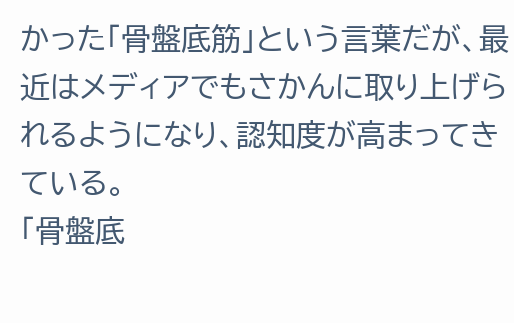かった「骨盤底筋」という言葉だが、最近はメディアでもさかんに取り上げられるようになり、認知度が高まってきている。
「骨盤底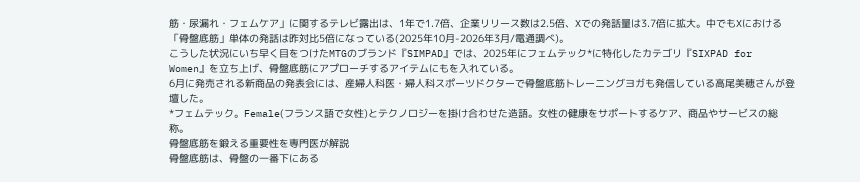筋・尿漏れ・フェムケア」に関するテレビ露出は、1年で1.7倍、企業リリース数は2.5倍、Xでの発話量は3.7倍に拡大。中でもXにおける「骨盤底筋」単体の発話は昨対比5倍になっている(2025年10月-2026年3月/電通調べ)。
こうした状況にいち早く目をつけたMTGのブランド『SIMPAD』では、2025年にフェムテック*に特化したカテゴリ『SIXPAD for Women』を立ち上げ、骨盤底筋にアプローチするアイテムにもを入れている。
6月に発売される新商品の発表会には、産婦人科医・婦人科スポーツドクターで骨盤底筋トレーニングヨガも発信している高尾美穂さんが登壇した。
*フェムテック。Female(フランス語で女性)とテクノロジーを掛け合わせた造語。女性の健康をサポートするケア、商品やサービスの総称。
骨盤底筋を鍛える重要性を専門医が解説
骨盤底筋は、骨盤の一番下にある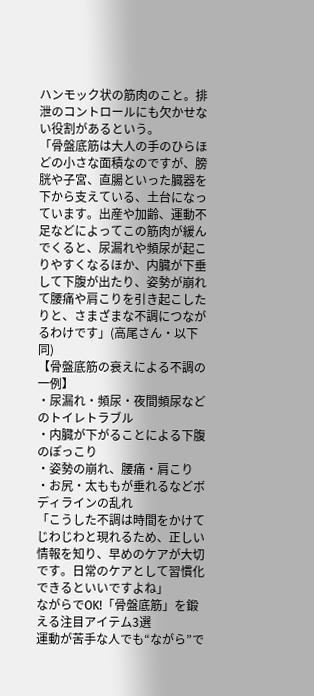ハンモック状の筋肉のこと。排泄のコントロールにも欠かせない役割があるという。
「骨盤底筋は大人の手のひらほどの小さな面積なのですが、膀胱や子宮、直腸といった臓器を下から支えている、土台になっています。出産や加齢、運動不足などによってこの筋肉が緩んでくると、尿漏れや頻尿が起こりやすくなるほか、内臓が下垂して下腹が出たり、姿勢が崩れて腰痛や肩こりを引き起こしたりと、さまざまな不調につながるわけです」(高尾さん・以下同)
【骨盤底筋の衰えによる不調の一例】
・尿漏れ・頻尿・夜間頻尿などのトイレトラブル
・内臓が下がることによる下腹のぽっこり
・姿勢の崩れ、腰痛・肩こり
・お尻・太ももが垂れるなどボディラインの乱れ
「こうした不調は時間をかけてじわじわと現れるため、正しい情報を知り、早めのケアが大切です。日常のケアとして習慣化できるといいですよね」
ながらでOK!「骨盤底筋」を鍛える注目アイテム3選
運動が苦手な人でも“ながら”で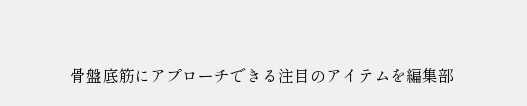骨盤底筋にアプローチできる注目のアイテムを編集部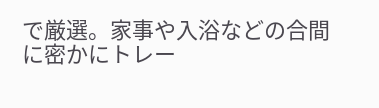で厳選。家事や入浴などの合間に密かにトレー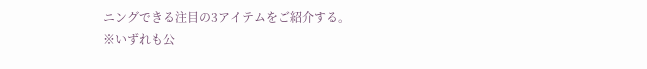ニングできる注目の3アイテムをご紹介する。
※いずれも公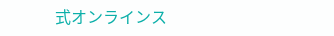式オンラインス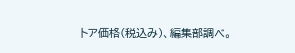トア価格(税込み)、編集部調べ。